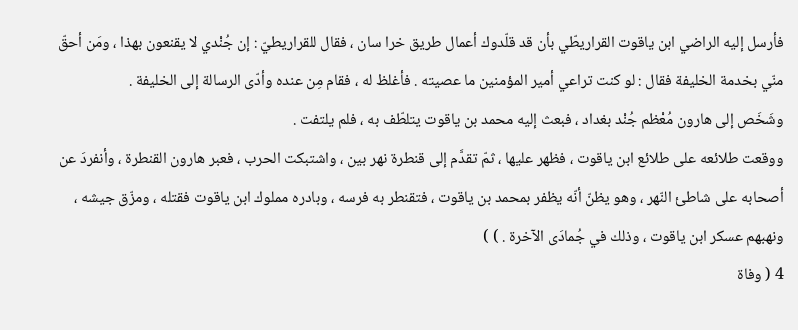فأرسل إليه الراضي ابن ياقوت القراريطّي بأن قد قلّدوك أعمال طريق خرا سان ، فقال للقراريطيّ : إن جُنْدي لا يقنعون بهذا ، ومَن أحقّ منّي بخدمة الخليفة فقال : لو كنت تراعي أمير المؤمنين ما عصيته . فأغلظ له ، فقام مِن عنده وأدّى الرسالة إلى الخليفة .
وشَخَص إلى هارون مُعْظم جُنْد بغداد ، فبعث إليه محمد بن ياقوت يتلطّف به ، فلم يلتفت .
ووقعت طلائعه على طلائع ابن ياقوت ، فظهر عليها ، ثمّ تقدَّم إلى قنطرة نهر بين ، واشتبكت الحرب ، فعبر هارون القنطرة ، وأنفردَ عن أصحابه على شاطئ النّهر ، وهو يظنّ أنّه يظفر بمحمد بن ياقوت ، فتقنطر به فرسه ، وبادره مملوك ابن ياقوت فقتله ، ومزّق جيشه ، ونهبهم عسكر ابن ياقوت ، وذلك في جُمادَى الآخرة . ) )
4 ( وفاة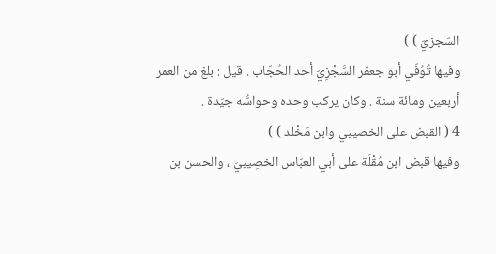السّجزيّ ) )
وفيها تُوُفّي أبو جعفر السَّجْزِيّ أحد الحُجّاب . قيل : بلغ من العمر أربعين ومائة سنة . وكان يركب وحده وحواسُّه جيّدة .
4 ( القبض على الخصيبي وابن مَخْلد ) )
وفيها قبض ابن مُقْلَة على أبي العبّاس الخصِيبيّ ، والحسن بن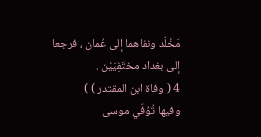مَخْلَد ونفاهما إلى عُمان ، فرجعا إلى بغداد مختَفِيَيْن .
4 ( وفاة ابن المقتدر ) )
وفيها تُوُفّي موسى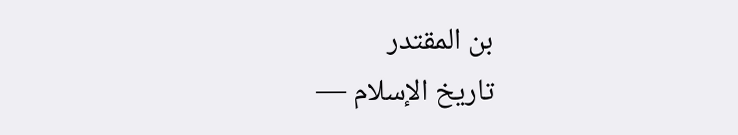بن المقتدر
تاريخ الإسلام —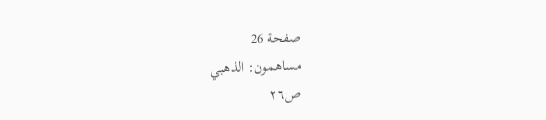صفحة 26
مساهمون: الذهبي
ص٢٦